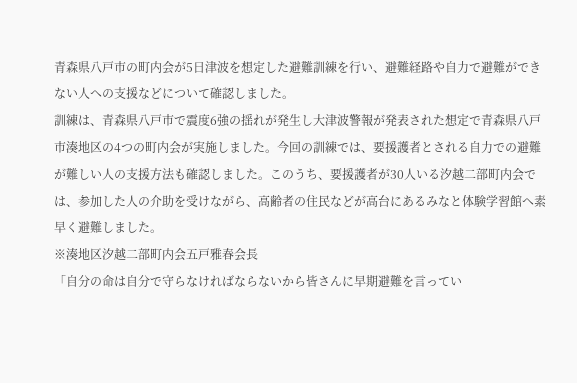青森県八戸市の町内会が5日津波を想定した避難訓練を行い、避難経路や自力で避難ができない人への支援などについて確認しました。
訓練は、青森県八戸市で震度6強の揺れが発生し大津波警報が発表された想定で青森県八戸市湊地区の4つの町内会が実施しました。今回の訓練では、要援護者とされる自力での避難が難しい人の支援方法も確認しました。このうち、要援護者が30人いる汐越二部町内会では、参加した人の介助を受けながら、高齢者の住民などが高台にあるみなと体験学習館へ素早く避難しました。
※湊地区汐越二部町内会五戸雅春会長
「自分の命は自分で守らなければならないから皆さんに早期避難を言ってい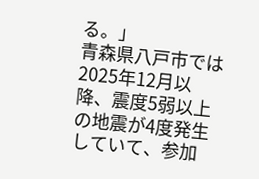る。」
青森県八戸市では2025年12月以降、震度5弱以上の地震が4度発生していて、参加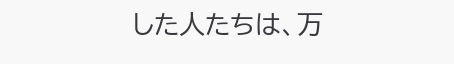した人たちは、万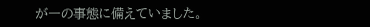が一の事態に備えていました。